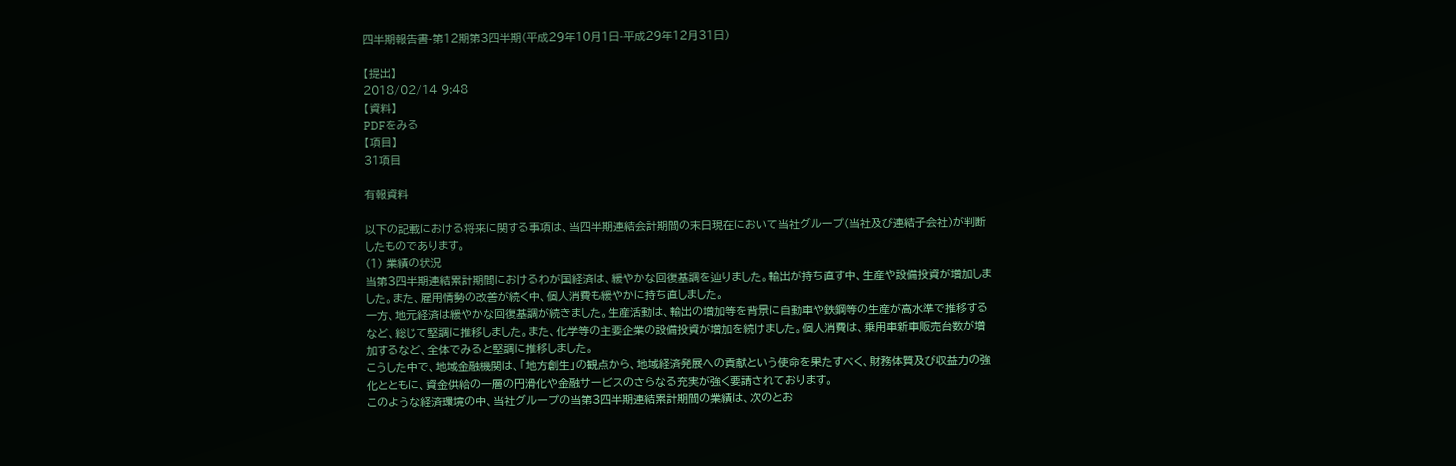四半期報告書-第12期第3四半期(平成29年10月1日-平成29年12月31日)

【提出】
2018/02/14 9:48
【資料】
PDFをみる
【項目】
31項目

有報資料

以下の記載における将来に関する事項は、当四半期連結会計期間の末日現在において当社グループ(当社及び連結子会社)が判断したものであります。
(1) 業績の状況
当第3四半期連結累計期間におけるわが国経済は、緩やかな回復基調を辿りました。輸出が持ち直す中、生産や設備投資が増加しました。また、雇用情勢の改善が続く中、個人消費も緩やかに持ち直しました。
一方、地元経済は緩やかな回復基調が続きました。生産活動は、輸出の増加等を背景に自動車や鉄鋼等の生産が高水準で推移するなど、総じて堅調に推移しました。また、化学等の主要企業の設備投資が増加を続けました。個人消費は、乗用車新車販売台数が増加するなど、全体でみると堅調に推移しました。
こうした中で、地域金融機関は、「地方創生」の観点から、地域経済発展への貢献という使命を果たすべく、財務体質及び収益力の強化とともに、資金供給の一層の円滑化や金融サービスのさらなる充実が強く要請されております。
このような経済環境の中、当社グループの当第3四半期連結累計期間の業績は、次のとお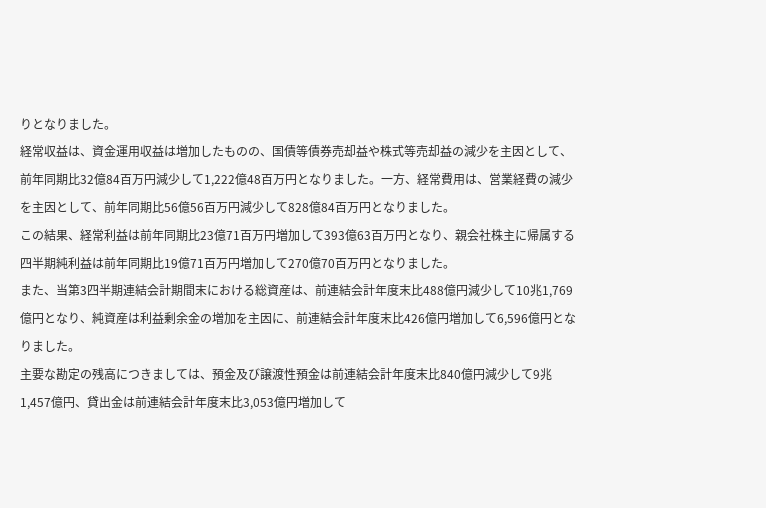りとなりました。
経常収益は、資金運用収益は増加したものの、国債等債券売却益や株式等売却益の減少を主因として、前年同期比32億84百万円減少して1,222億48百万円となりました。一方、経常費用は、営業経費の減少を主因として、前年同期比56億56百万円減少して828億84百万円となりました。
この結果、経常利益は前年同期比23億71百万円増加して393億63百万円となり、親会社株主に帰属する四半期純利益は前年同期比19億71百万円増加して270億70百万円となりました。
また、当第3四半期連結会計期間末における総資産は、前連結会計年度末比488億円減少して10兆1,769億円となり、純資産は利益剰余金の増加を主因に、前連結会計年度末比426億円増加して6,596億円となりました。
主要な勘定の残高につきましては、預金及び譲渡性預金は前連結会計年度末比840億円減少して9兆1,457億円、貸出金は前連結会計年度末比3,053億円増加して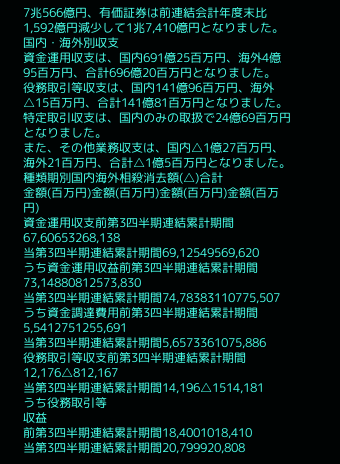7兆566億円、有価証券は前連結会計年度末比1,592億円減少して1兆7,410億円となりました。
国内・海外別収支
資金運用収支は、国内691億25百万円、海外4億95百万円、合計696億20百万円となりました。
役務取引等収支は、国内141億96百万円、海外△15百万円、合計141億81百万円となりました。
特定取引収支は、国内のみの取扱で24億69百万円となりました。
また、その他業務収支は、国内△1億27百万円、海外21百万円、合計△1億5百万円となりました。
種類期別国内海外相殺消去額(△)合計
金額(百万円)金額(百万円)金額(百万円)金額(百万円)
資金運用収支前第3四半期連結累計期間67,60653268,138
当第3四半期連結累計期間69,12549569,620
うち資金運用収益前第3四半期連結累計期間73,14880812573,830
当第3四半期連結累計期間74,78383110775,507
うち資金調達費用前第3四半期連結累計期間5,5412751255,691
当第3四半期連結累計期間5,6573361075,886
役務取引等収支前第3四半期連結累計期間12,176△812,167
当第3四半期連結累計期間14,196△1514,181
うち役務取引等
収益
前第3四半期連結累計期間18,4001018,410
当第3四半期連結累計期間20,799920,808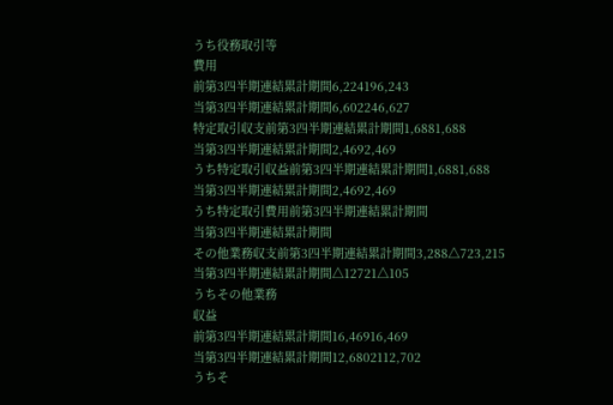うち役務取引等
費用
前第3四半期連結累計期間6,224196,243
当第3四半期連結累計期間6,602246,627
特定取引収支前第3四半期連結累計期間1,6881,688
当第3四半期連結累計期間2,4692,469
うち特定取引収益前第3四半期連結累計期間1,6881,688
当第3四半期連結累計期間2,4692,469
うち特定取引費用前第3四半期連結累計期間
当第3四半期連結累計期間
その他業務収支前第3四半期連結累計期間3,288△723,215
当第3四半期連結累計期間△12721△105
うちその他業務
収益
前第3四半期連結累計期間16,46916,469
当第3四半期連結累計期間12,6802112,702
うちそ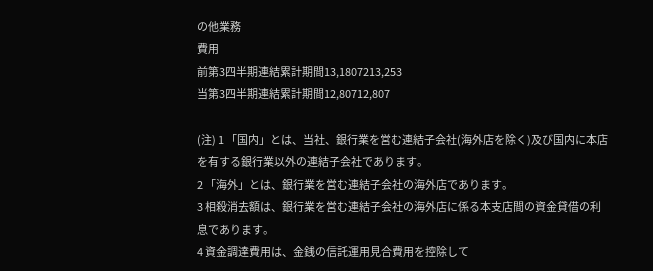の他業務
費用
前第3四半期連結累計期間13,1807213,253
当第3四半期連結累計期間12,80712,807

(注) 1 「国内」とは、当社、銀行業を営む連結子会社(海外店を除く)及び国内に本店を有する銀行業以外の連結子会社であります。
2 「海外」とは、銀行業を営む連結子会社の海外店であります。
3 相殺消去額は、銀行業を営む連結子会社の海外店に係る本支店間の資金貸借の利息であります。
4 資金調達費用は、金銭の信託運用見合費用を控除して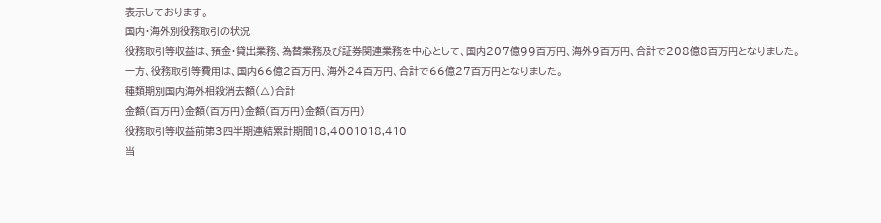表示しております。
国内・海外別役務取引の状況
役務取引等収益は、預金・貸出業務、為替業務及び証券関連業務を中心として、国内207億99百万円、海外9百万円、合計で208億8百万円となりました。
一方、役務取引等費用は、国内66億2百万円、海外24百万円、合計で66億27百万円となりました。
種類期別国内海外相殺消去額(△)合計
金額(百万円)金額(百万円)金額(百万円)金額(百万円)
役務取引等収益前第3四半期連結累計期間18,4001018,410
当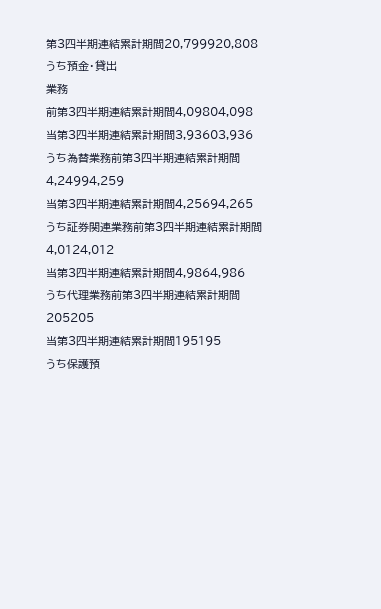第3四半期連結累計期間20,799920,808
うち預金・貸出
業務
前第3四半期連結累計期間4,09804,098
当第3四半期連結累計期間3,93603,936
うち為替業務前第3四半期連結累計期間4,24994,259
当第3四半期連結累計期間4,25694,265
うち証券関連業務前第3四半期連結累計期間4,0124,012
当第3四半期連結累計期間4,9864,986
うち代理業務前第3四半期連結累計期間205205
当第3四半期連結累計期間195195
うち保護預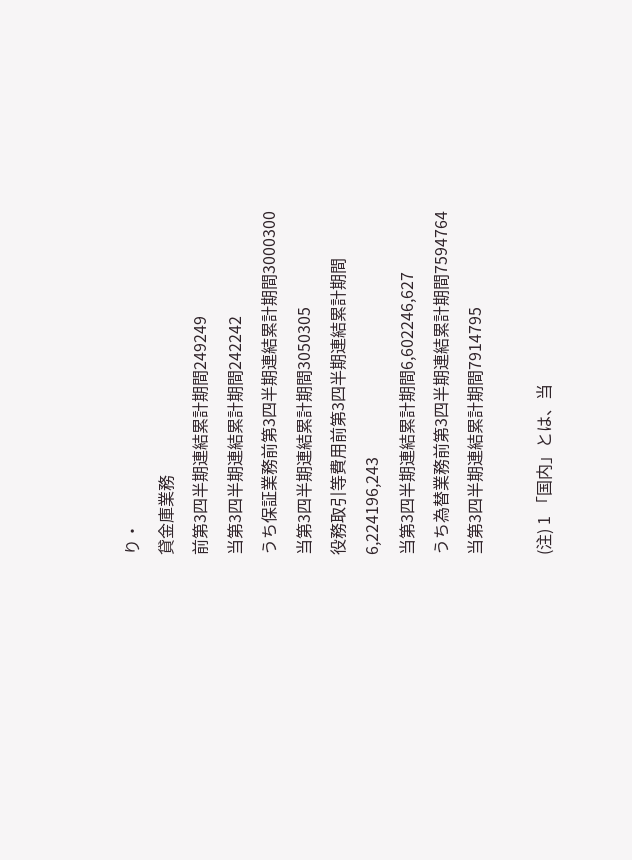り・
貸金庫業務
前第3四半期連結累計期間249249
当第3四半期連結累計期間242242
うち保証業務前第3四半期連結累計期間3000300
当第3四半期連結累計期間3050305
役務取引等費用前第3四半期連結累計期間6,224196,243
当第3四半期連結累計期間6,602246,627
うち為替業務前第3四半期連結累計期間7594764
当第3四半期連結累計期間7914795

(注) 1 「国内」とは、当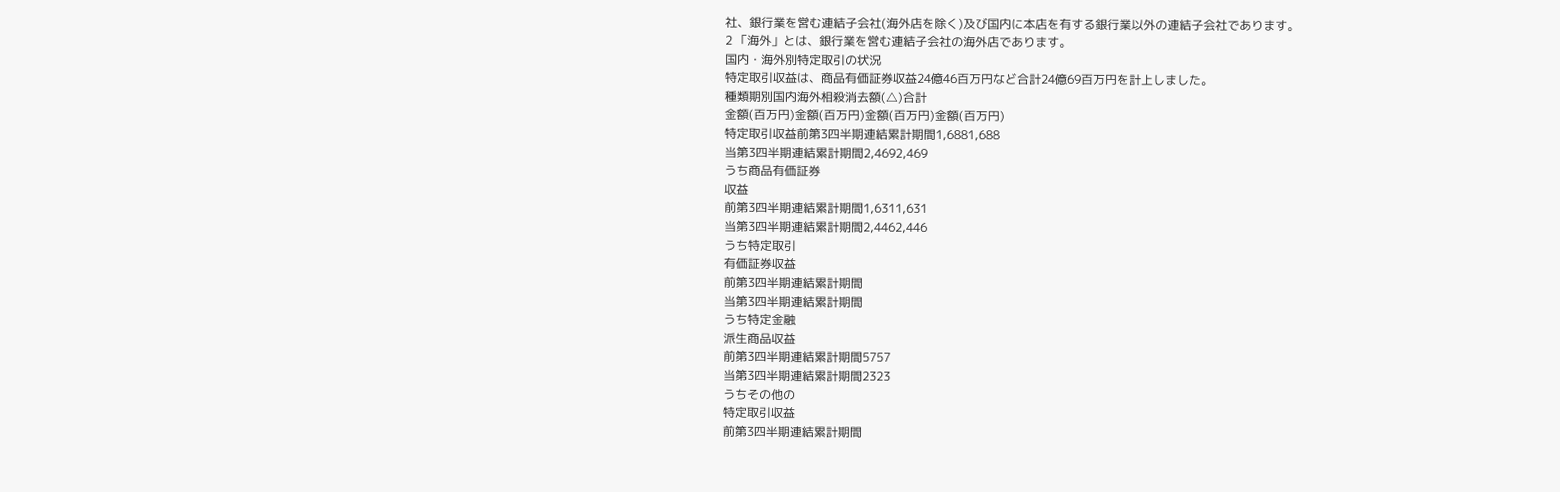社、銀行業を営む連結子会社(海外店を除く)及び国内に本店を有する銀行業以外の連結子会社であります。
2 「海外」とは、銀行業を営む連結子会社の海外店であります。
国内・海外別特定取引の状況
特定取引収益は、商品有価証券収益24億46百万円など合計24億69百万円を計上しました。
種類期別国内海外相殺消去額(△)合計
金額(百万円)金額(百万円)金額(百万円)金額(百万円)
特定取引収益前第3四半期連結累計期間1,6881,688
当第3四半期連結累計期間2,4692,469
うち商品有価証券
収益
前第3四半期連結累計期間1,6311,631
当第3四半期連結累計期間2,4462,446
うち特定取引
有価証券収益
前第3四半期連結累計期間
当第3四半期連結累計期間
うち特定金融
派生商品収益
前第3四半期連結累計期間5757
当第3四半期連結累計期間2323
うちその他の
特定取引収益
前第3四半期連結累計期間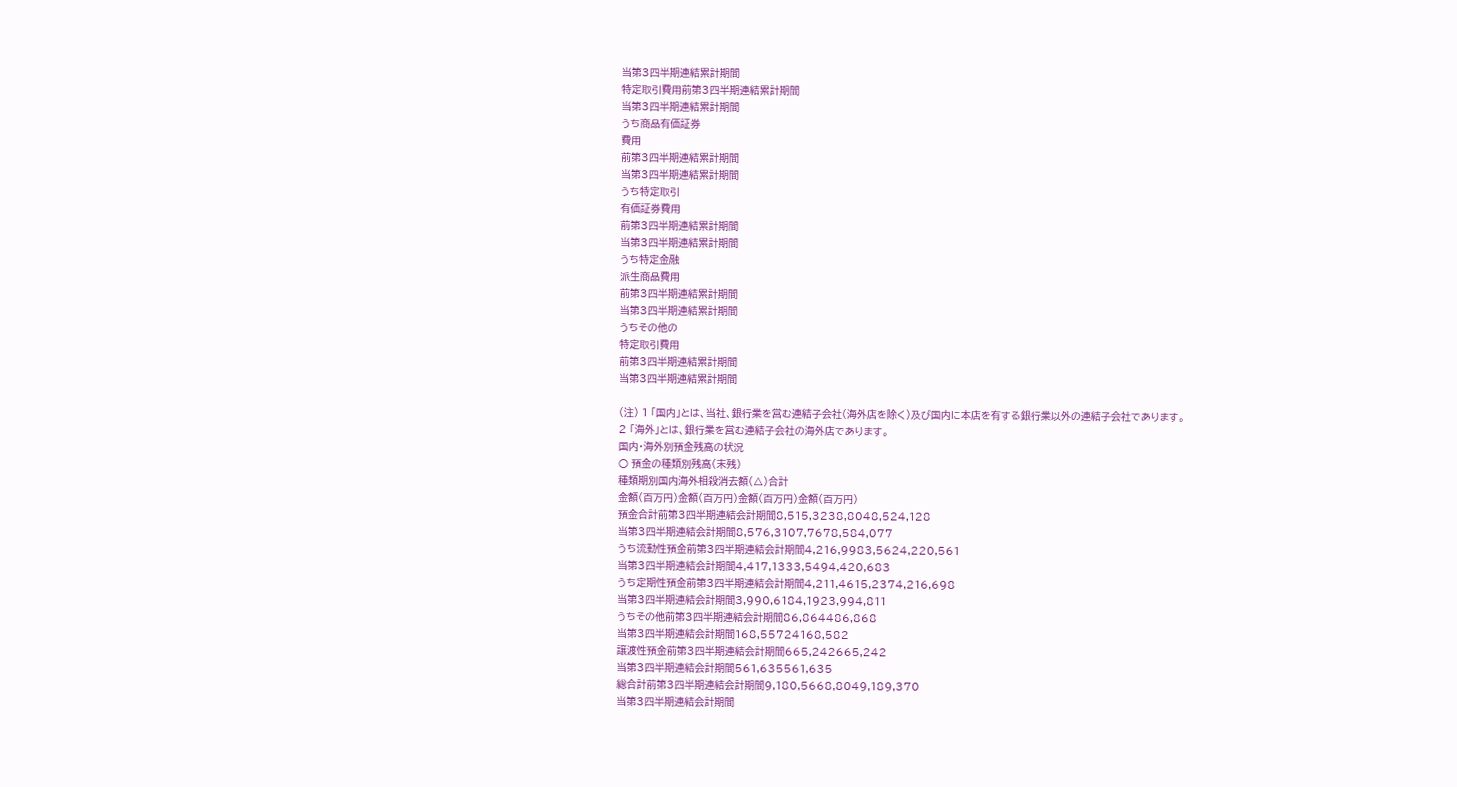当第3四半期連結累計期間
特定取引費用前第3四半期連結累計期間
当第3四半期連結累計期間
うち商品有価証券
費用
前第3四半期連結累計期間
当第3四半期連結累計期間
うち特定取引
有価証券費用
前第3四半期連結累計期間
当第3四半期連結累計期間
うち特定金融
派生商品費用
前第3四半期連結累計期間
当第3四半期連結累計期間
うちその他の
特定取引費用
前第3四半期連結累計期間
当第3四半期連結累計期間

(注) 1 「国内」とは、当社、銀行業を営む連結子会社(海外店を除く)及び国内に本店を有する銀行業以外の連結子会社であります。
2 「海外」とは、銀行業を営む連結子会社の海外店であります。
国内・海外別預金残高の状況
○ 預金の種類別残高(末残)
種類期別国内海外相殺消去額(△)合計
金額(百万円)金額(百万円)金額(百万円)金額(百万円)
預金合計前第3四半期連結会計期間8,515,3238,8048,524,128
当第3四半期連結会計期間8,576,3107,7678,584,077
うち流動性預金前第3四半期連結会計期間4,216,9983,5624,220,561
当第3四半期連結会計期間4,417,1333,5494,420,683
うち定期性預金前第3四半期連結会計期間4,211,4615,2374,216,698
当第3四半期連結会計期間3,990,6184,1923,994,811
うちその他前第3四半期連結会計期間86,864486,868
当第3四半期連結会計期間168,55724168,582
譲渡性預金前第3四半期連結会計期間665,242665,242
当第3四半期連結会計期間561,635561,635
総合計前第3四半期連結会計期間9,180,5668,8049,189,370
当第3四半期連結会計期間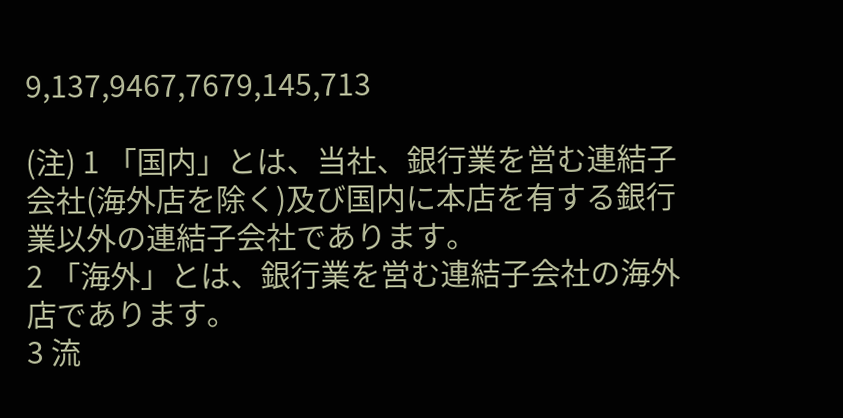9,137,9467,7679,145,713

(注) 1 「国内」とは、当社、銀行業を営む連結子会社(海外店を除く)及び国内に本店を有する銀行業以外の連結子会社であります。
2 「海外」とは、銀行業を営む連結子会社の海外店であります。
3 流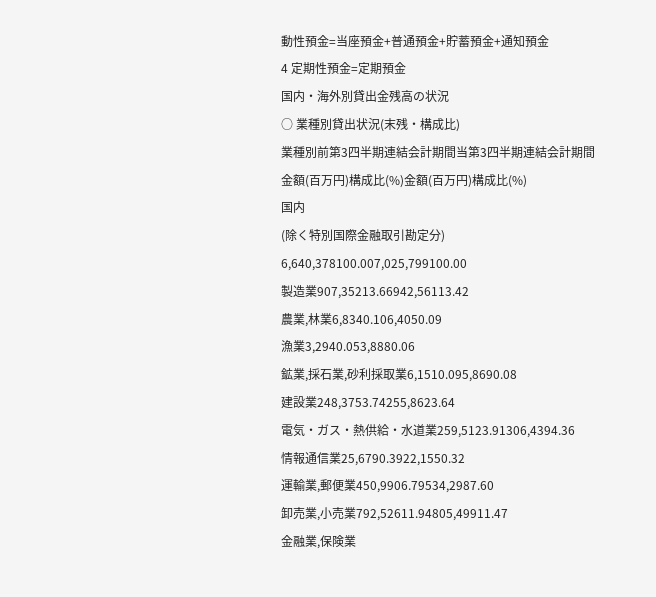動性預金=当座預金+普通預金+貯蓄預金+通知預金
4 定期性預金=定期預金
国内・海外別貸出金残高の状況
○ 業種別貸出状況(末残・構成比)
業種別前第3四半期連結会計期間当第3四半期連結会計期間
金額(百万円)構成比(%)金額(百万円)構成比(%)
国内
(除く特別国際金融取引勘定分)
6,640,378100.007,025,799100.00
製造業907,35213.66942,56113.42
農業,林業6,8340.106,4050.09
漁業3,2940.053,8880.06
鉱業,採石業,砂利採取業6,1510.095,8690.08
建設業248,3753.74255,8623.64
電気・ガス・熱供給・水道業259,5123.91306,4394.36
情報通信業25,6790.3922,1550.32
運輸業,郵便業450,9906.79534,2987.60
卸売業,小売業792,52611.94805,49911.47
金融業,保険業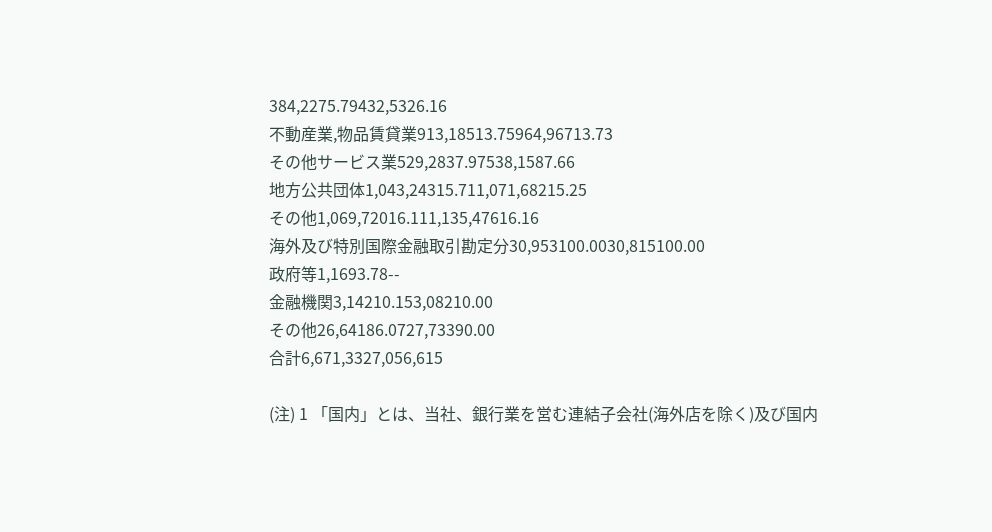384,2275.79432,5326.16
不動産業,物品賃貸業913,18513.75964,96713.73
その他サービス業529,2837.97538,1587.66
地方公共団体1,043,24315.711,071,68215.25
その他1,069,72016.111,135,47616.16
海外及び特別国際金融取引勘定分30,953100.0030,815100.00
政府等1,1693.78--
金融機関3,14210.153,08210.00
その他26,64186.0727,73390.00
合計6,671,3327,056,615

(注) 1 「国内」とは、当社、銀行業を営む連結子会社(海外店を除く)及び国内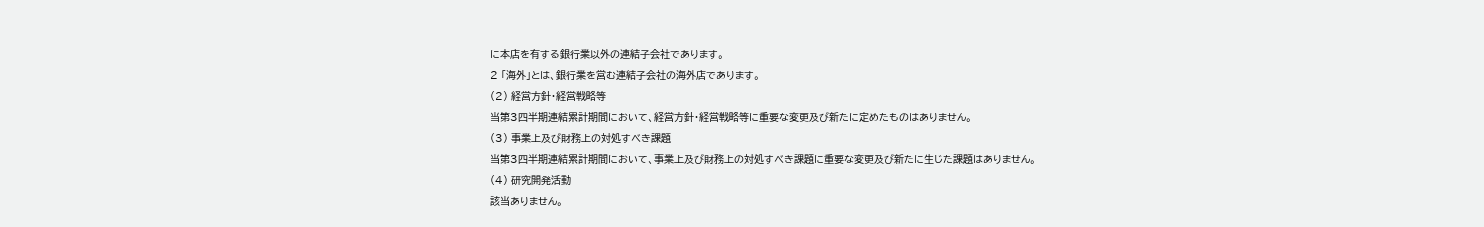に本店を有する銀行業以外の連結子会社であります。
2 「海外」とは、銀行業を営む連結子会社の海外店であります。
(2) 経営方針・経営戦略等
当第3四半期連結累計期間において、経営方針・経営戦略等に重要な変更及び新たに定めたものはありません。
(3) 事業上及び財務上の対処すべき課題
当第3四半期連結累計期間において、事業上及び財務上の対処すべき課題に重要な変更及び新たに生じた課題はありません。
(4) 研究開発活動
該当ありません。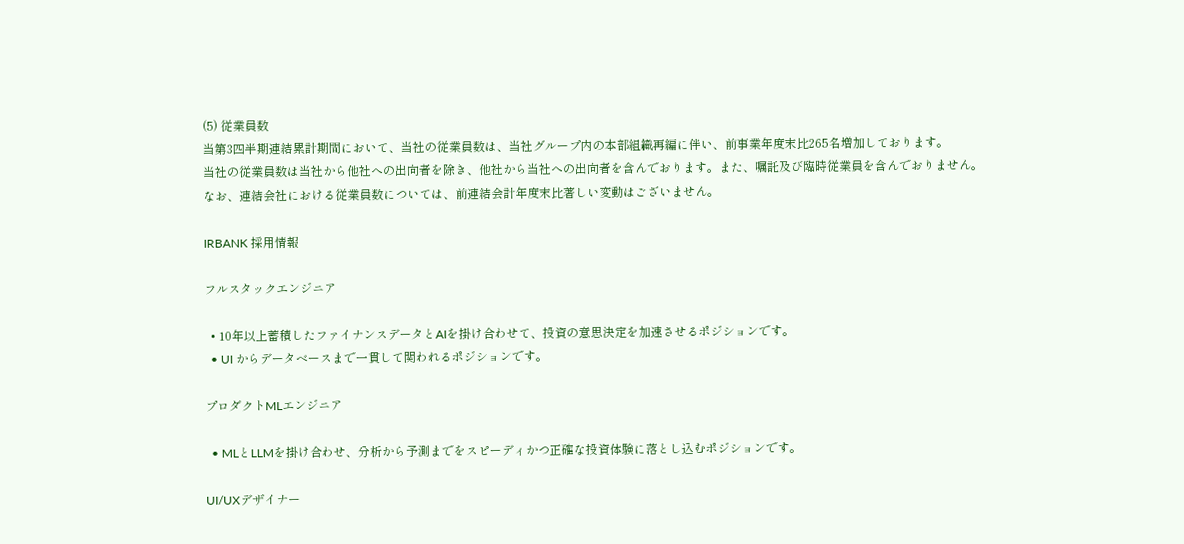(5) 従業員数
当第3四半期連結累計期間において、当社の従業員数は、当社グループ内の本部組織再編に伴い、前事業年度末比265名増加しております。
当社の従業員数は当社から他社への出向者を除き、他社から当社への出向者を含んでおります。また、嘱託及び臨時従業員を含んでおりません。
なお、連結会社における従業員数については、前連結会計年度末比著しい変動はございません。

IRBANK 採用情報

フルスタックエンジニア

  • 10年以上蓄積したファイナンスデータとAIを掛け合わせて、投資の意思決定を加速させるポジションです。
  • UI からデータベースまで一貫して関われるポジションです。

プロダクトMLエンジニア

  • MLとLLMを掛け合わせ、分析から予測までをスピーディかつ正確な投資体験に落とし込むポジションです。

UI/UXデザイナー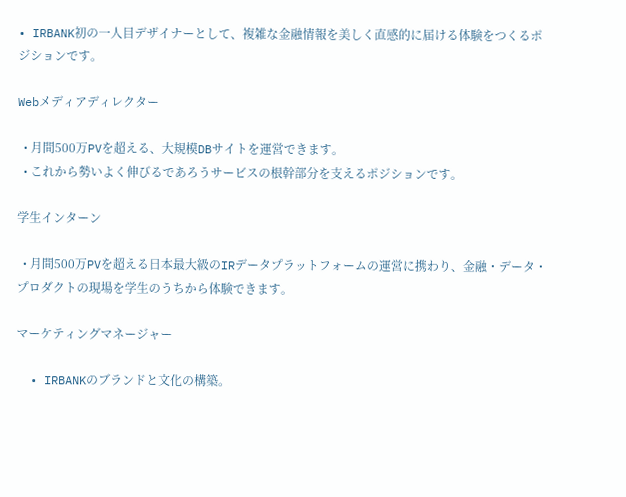• IRBANK初の一人目デザイナーとして、複雑な金融情報を美しく直感的に届ける体験をつくるポジションです。

Webメディアディレクター

  • 月間500万PVを超える、大規模DBサイトを運営できます。
  • これから勢いよく伸びるであろうサービスの根幹部分を支えるポジションです。

学生インターン

  • 月間500万PVを超える日本最大級のIRデータプラットフォームの運営に携わり、金融・データ・プロダクトの現場を学生のうちから体験できます。

マーケティングマネージャー

  • IRBANKのブランドと文化の構築。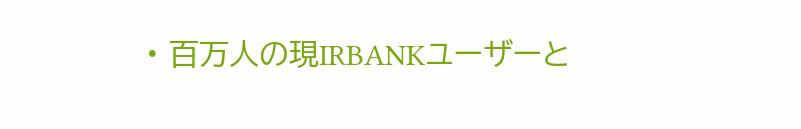• 百万人の現IRBANKユーザーと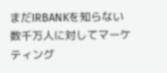まだIRBANKを知らない数千万人に対してマーケティング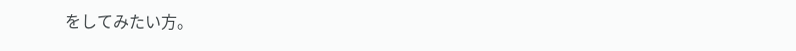をしてみたい方。